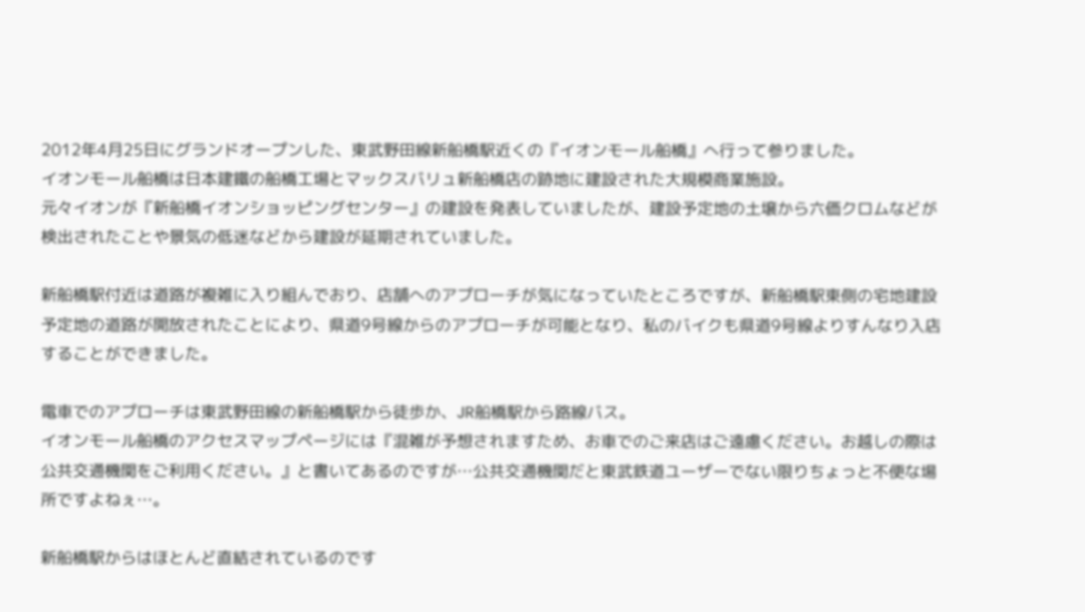2012年4月25日にグランドオープンした、東武野田線新船橋駅近くの『イオンモール船橋』へ行って参りました。
イオンモール船橋は日本建鐵の船橋工場とマックスバリュ新船橋店の跡地に建設された大規模商業施設。
元々イオンが『新船橋イオンショッピングセンター』の建設を発表していましたが、建設予定地の土壌から六価クロムなどが検出されたことや景気の低迷などから建設が延期されていました。

新船橋駅付近は道路が複雑に入り組んでおり、店舗へのアプローチが気になっていたところですが、新船橋駅東側の宅地建設予定地の道路が開放されたことにより、県道9号線からのアプローチが可能となり、私のバイクも県道9号線よりすんなり入店することができました。

電車でのアプローチは東武野田線の新船橋駅から徒歩か、JR船橋駅から路線バス。
イオンモール船橋のアクセスマップページには『混雑が予想されますため、お車でのご来店はご遠慮ください。お越しの際は公共交通機関をご利用ください。』と書いてあるのですが…公共交通機関だと東武鉄道ユーザーでない限りちょっと不便な場所ですよねぇ…。

新船橋駅からはほとんど直結されているのです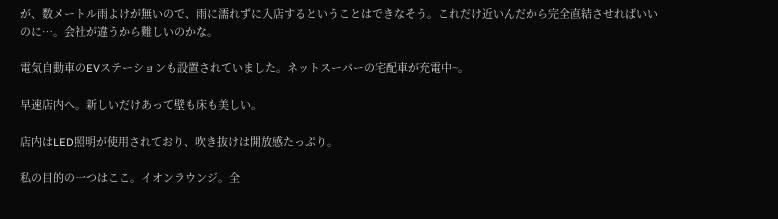が、数メートル雨よけが無いので、雨に濡れずに入店するということはできなそう。これだけ近いんだから完全直結させればいいのに…。会社が違うから難しいのかな。

電気自動車のEVステーションも設置されていました。ネットスーパーの宅配車が充電中~。

早速店内へ。新しいだけあって壁も床も美しい。

店内はLED照明が使用されており、吹き抜けは開放感たっぷり。

私の目的の一つはここ。イオンラウンジ。全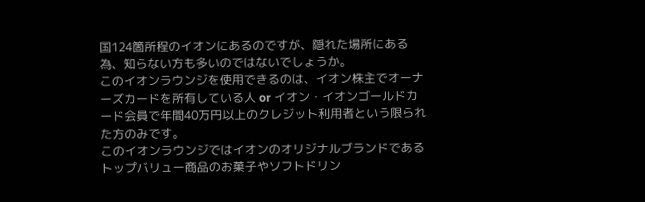国124箇所程のイオンにあるのですが、隠れた場所にある為、知らない方も多いのではないでしょうか。
このイオンラウンジを使用できるのは、イオン株主でオーナーズカードを所有している人 or イオン・イオンゴールドカード会員で年間40万円以上のクレジット利用者という限られた方のみです。
このイオンラウンジではイオンのオリジナルブランドであるトップバリュー商品のお菓子やソフトドリン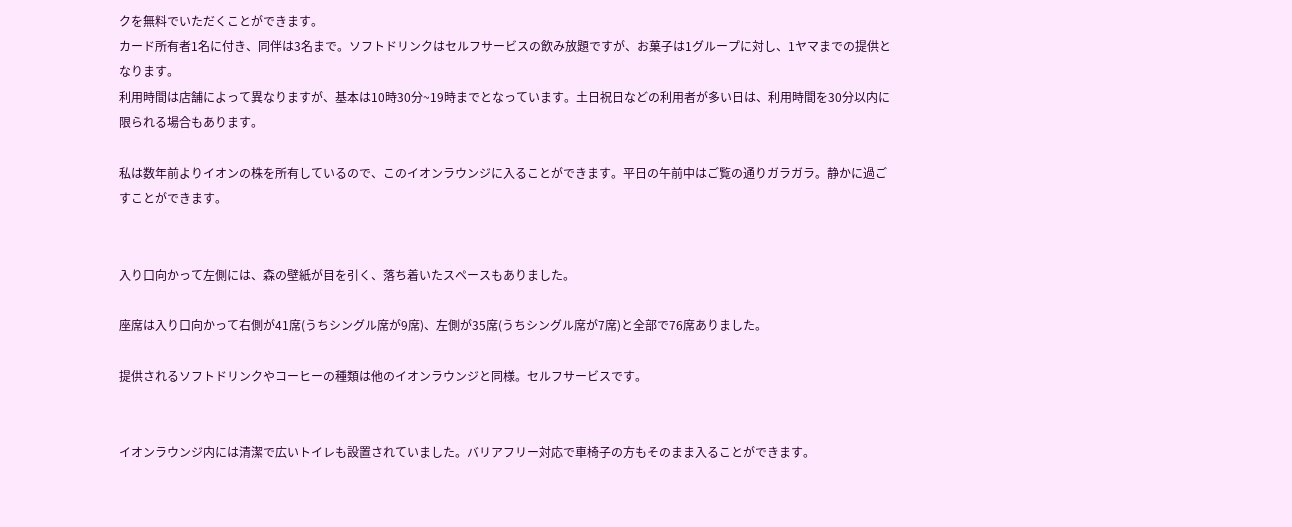クを無料でいただくことができます。
カード所有者1名に付き、同伴は3名まで。ソフトドリンクはセルフサービスの飲み放題ですが、お菓子は1グループに対し、1ヤマまでの提供となります。
利用時間は店舗によって異なりますが、基本は10時30分~19時までとなっています。土日祝日などの利用者が多い日は、利用時間を30分以内に限られる場合もあります。

私は数年前よりイオンの株を所有しているので、このイオンラウンジに入ることができます。平日の午前中はご覧の通りガラガラ。静かに過ごすことができます。


入り口向かって左側には、森の壁紙が目を引く、落ち着いたスペースもありました。

座席は入り口向かって右側が41席(うちシングル席が9席)、左側が35席(うちシングル席が7席)と全部で76席ありました。

提供されるソフトドリンクやコーヒーの種類は他のイオンラウンジと同様。セルフサービスです。


イオンラウンジ内には清潔で広いトイレも設置されていました。バリアフリー対応で車椅子の方もそのまま入ることができます。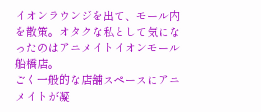イオンラウンジを出て、モール内を散策。オタクな私として気になったのはアニメイトイオンモール船橋店。
ごく一般的な店舗スペースにアニメイトが凝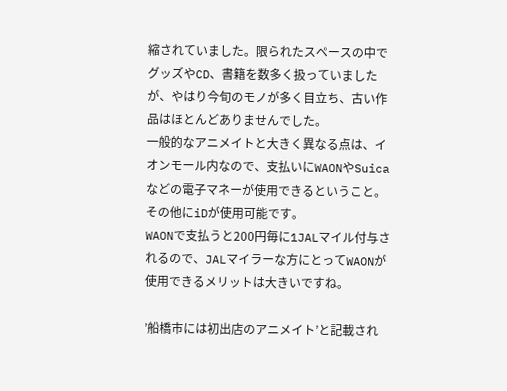縮されていました。限られたスペースの中でグッズやCD、書籍を数多く扱っていましたが、やはり今旬のモノが多く目立ち、古い作品はほとんどありませんでした。
一般的なアニメイトと大きく異なる点は、イオンモール内なので、支払いにWAONやSuicaなどの電子マネーが使用できるということ。その他にiDが使用可能です。
WAONで支払うと200円毎に1JALマイル付与されるので、JALマイラーな方にとってWAONが使用できるメリットは大きいですね。

’船橋市には初出店のアニメイト’と記載され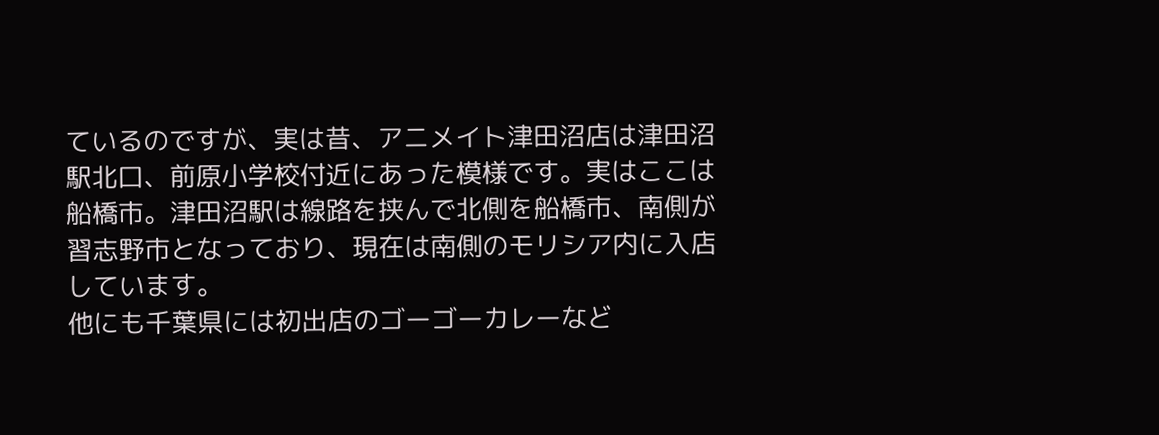ているのですが、実は昔、アニメイト津田沼店は津田沼駅北口、前原小学校付近にあった模様です。実はここは船橋市。津田沼駅は線路を挟んで北側を船橋市、南側が習志野市となっており、現在は南側のモリシア内に入店しています。
他にも千葉県には初出店のゴーゴーカレーなど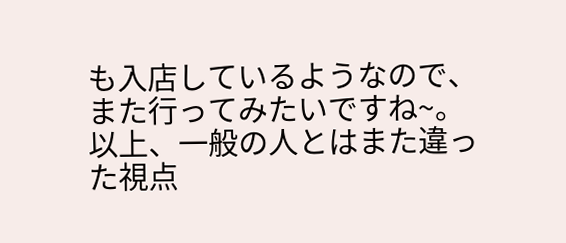も入店しているようなので、また行ってみたいですね~。
以上、一般の人とはまた違った視点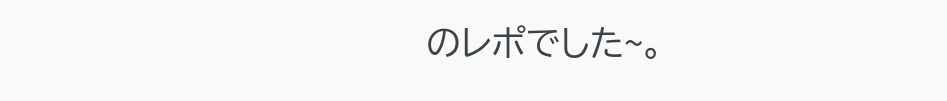のレポでした~。